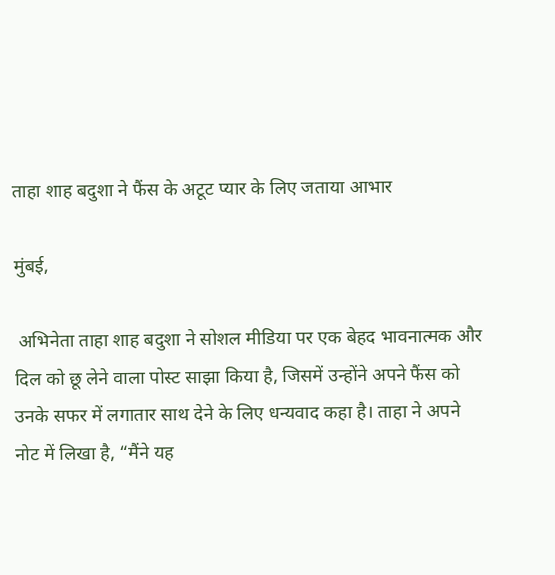ताहा शाह बदुशा ने फैंस के अटूट प्यार के लिए जताया आभार

मुंबई,

 अभिनेता ताहा शाह बदुशा ने सोशल मीडिया पर एक बेहद भावनात्मक और दिल को छू लेने वाला पोस्ट साझा किया है, जिसमें उन्होंने अपने फैंस को उनके सफर में लगातार साथ देने के लिए धन्यवाद कहा है। ताहा ने अपने नोट में लिखा है, “मैंने यह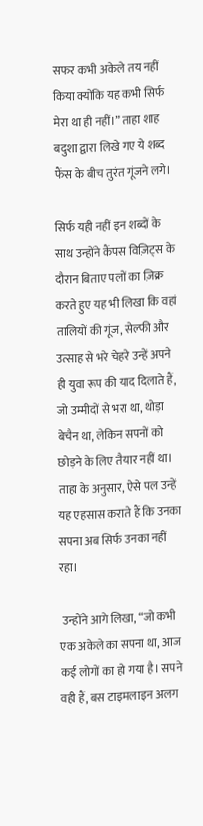सफर कभी अकेले तय नहीं किया क्योंकि यह कभी सिर्फ मेरा था ही नहीं।” ताहा शाह बदुशा द्वारा लिखे गए ये शब्द फैंस के बीच तुरंत गूंजने लगे।

सिर्फ यही नहीं इन शब्दों के साथ उन्होंने कैंपस विज़िट्स के दौरान बिताए पलों का ज़िक्र करते हुए यह भी लिखा कि वहां तालियों की गूंज, सेल्फी और उत्साह से भरे चेहरे उन्हें अपने ही युवा रूप की याद दिलाते हैं, जो उम्मीदों से भरा था, थोड़ा बेचैन था, लेकिन सपनों को छोड़ने के लिए तैयार नहीं था। ताहा के अनुसार, ऐसे पल उन्हें यह एहसास कराते हैं कि उनका सपना अब सिर्फ उनका नहीं रहा।

 उन्होंने आगे लिखा, “जो कभी एक अकेले का सपना था, आज कई लोगों का हो गया है। सपने वही हैं, बस टाइमलाइन अलग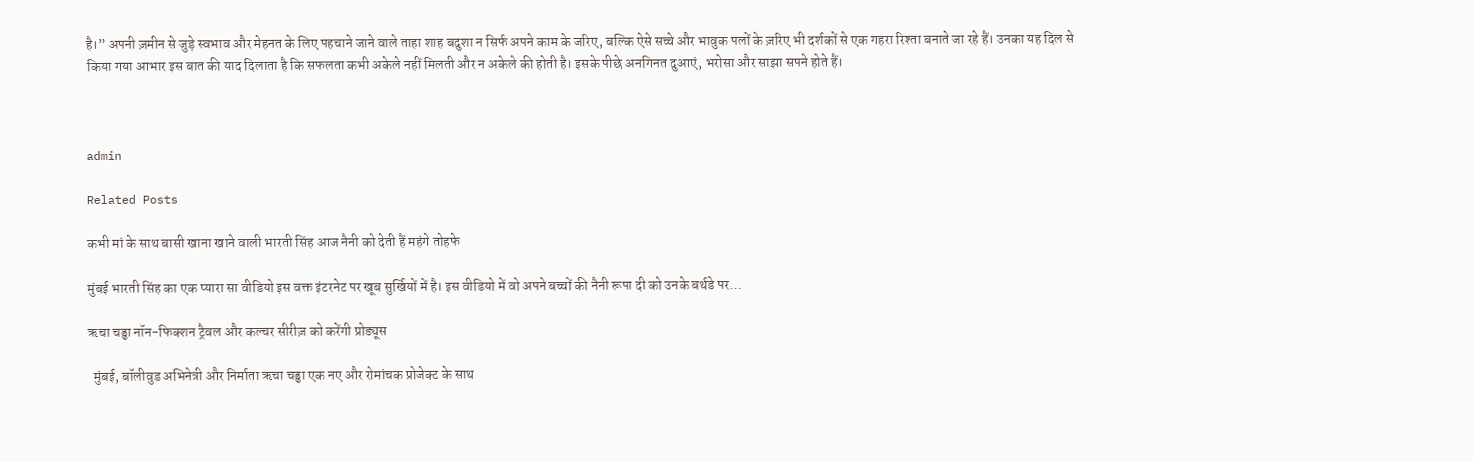है।” अपनी ज़मीन से जुड़े स्वभाव और मेहनत के लिए पहचाने जाने वाले ताहा शाह बदुशा न सिर्फ अपने काम के जरिए, बल्कि ऐसे सच्चे और भावुक पलों के ज़रिए भी दर्शकों से एक गहरा रिश्ता बनाते जा रहे हैं। उनका यह दिल से किया गया आभार इस बात की याद दिलाता है कि सफलता कभी अकेले नहीं मिलती और न अकेले की होती है। इसके पीछे अनगिनत दुआएं, भरोसा और साझा सपने होते हैं।



admin

Related Posts

कभी मां के साथ बासी खाना खाने वाली भारती सिंह आज नैनी को देती हैं महंगे तोहफे

मुंबई भारती सिंह का एक प्यारा सा वीडियो इस वक्त इंटरनेट पर खूब सुर्खियों में है। इस वीडियो में वो अपने बच्चों की नैनी रूपा दी को उनके बर्थडे पर…

ऋचा चड्ढा नॉन-फिक्शन ट्रैवल और कल्चर सीरीज़ को करेंगी प्रोड्यूस

  मुंबई, बॉलीवुड अभिनेत्री और निर्माता ऋचा चड्ढा एक नए और रोमांचक प्रोजेक्ट के साथ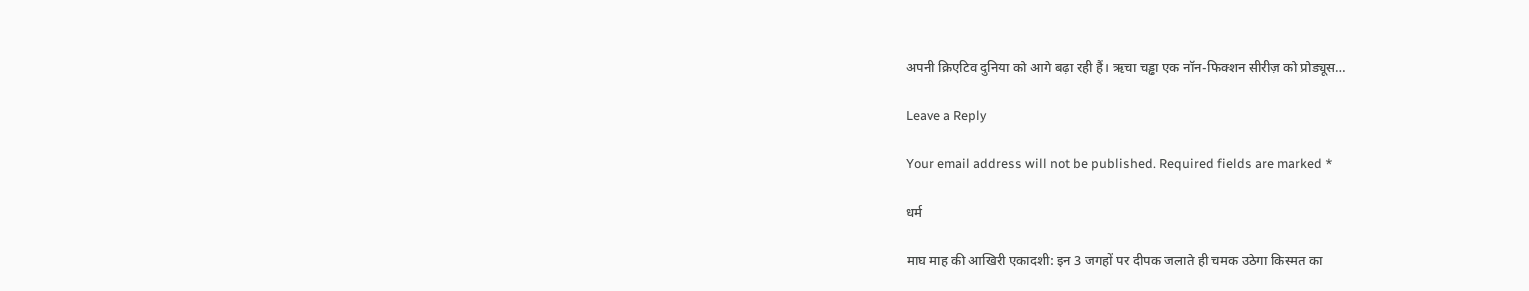अपनी क्रिएटिव दुनिया को आगे बढ़ा रही हैं। ऋचा चड्ढा एक नॉन-फिक्शन सीरीज़ को प्रोड्यूस…

Leave a Reply

Your email address will not be published. Required fields are marked *

धर्म

माघ माह की आखिरी एकादशी: इन 3 जगहों पर दीपक जलाते ही चमक उठेगा किस्मत का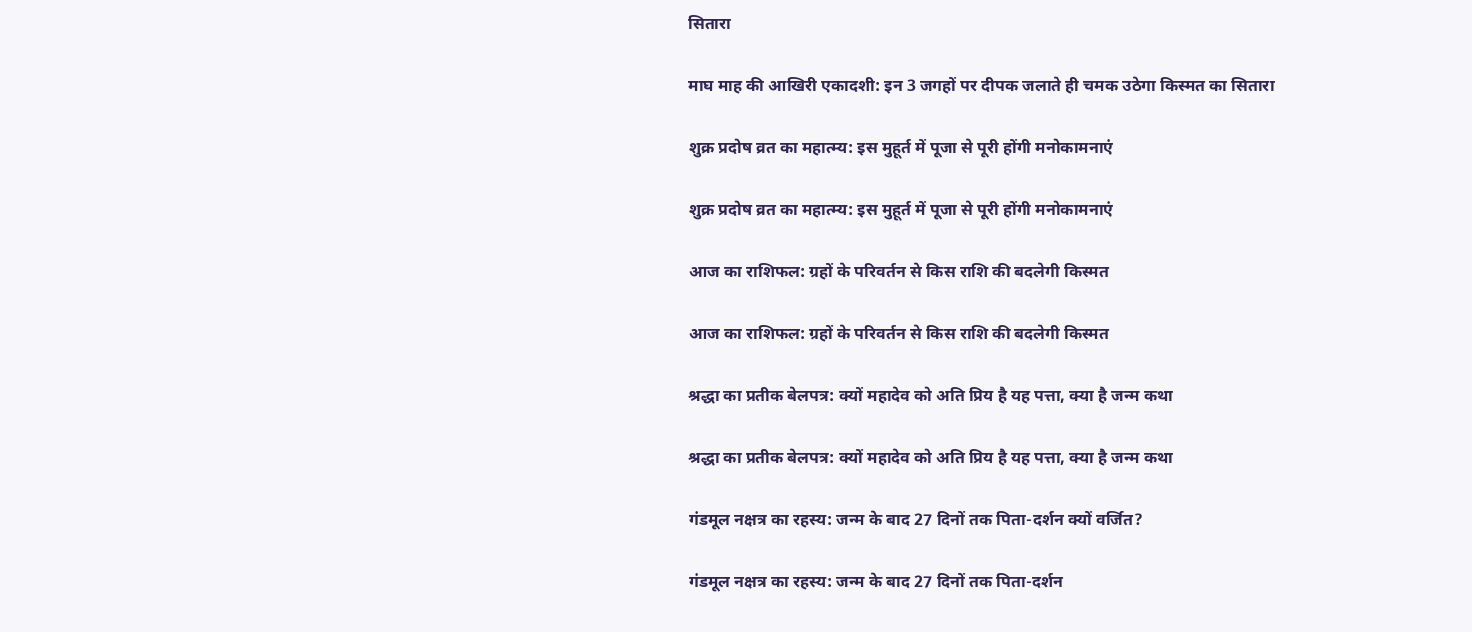सितारा

माघ माह की आखिरी एकादशी: इन 3 जगहों पर दीपक जलाते ही चमक उठेगा किस्मत का सितारा

शुक्र प्रदोष व्रत का महात्म्य: इस मुहूर्त में पूजा से पूरी होंगी मनोकामनाएं

शुक्र प्रदोष व्रत का महात्म्य: इस मुहूर्त में पूजा से पूरी होंगी मनोकामनाएं

आज का राशिफल: ग्रहों के परिवर्तन से किस राशि की बदलेगी किस्मत

आज का राशिफल: ग्रहों के परिवर्तन से किस राशि की बदलेगी किस्मत

श्रद्धा का प्रतीक बेलपत्र: क्यों महादेव को अति प्रिय है यह पत्ता, क्या है जन्म कथा

श्रद्धा का प्रतीक बेलपत्र: क्यों महादेव को अति प्रिय है यह पत्ता, क्या है जन्म कथा

गंडमूल नक्षत्र का रहस्य: जन्म के बाद 27 दिनों तक पिता-दर्शन क्यों वर्जित?

गंडमूल नक्षत्र का रहस्य: जन्म के बाद 27 दिनों तक पिता-दर्शन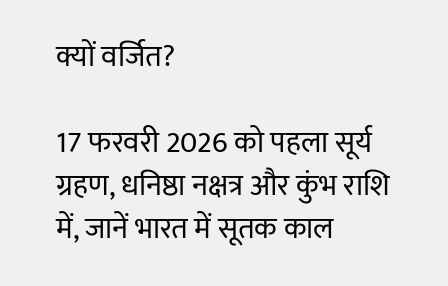क्यों वर्जित?

17 फरवरी 2026 को पहला सूर्य ग्रहण, धनिष्ठा नक्षत्र और कुंभ राशि में, जानें भारत में सूतक काल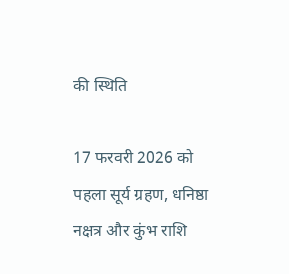की स्थिति

17 फरवरी 2026 को पहला सूर्य ग्रहण, धनिष्ठा नक्षत्र और कुंभ राशि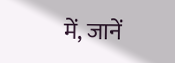में, जानें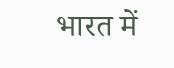भारत में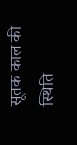सूतक काल की स्थिति